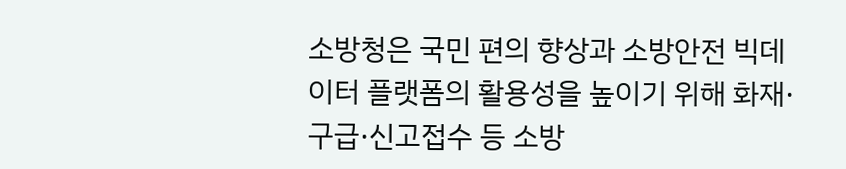소방청은 국민 편의 향상과 소방안전 빅데이터 플랫폼의 활용성을 높이기 위해 화재·구급·신고접수 등 소방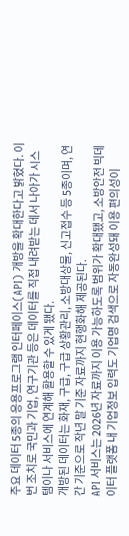주요 데이터 5종의 응용프로그램 인터페이스(API) 개방을 확대한다고 밝혔다. 이번 조치로 국민과 기업, 연구기관 등은 데이터를 직접 내려받는 데서 나아가 시스템이나 서비스에 연계해 활용할 수 있게 됐다.
개방된 데이터는 화재, 구급, 구급 상황관리, 소방대상물, 신고접수 등 5종이며, 연간 기준으로 작년 말 기준 자료까지 현행화해 제공된다.
API 서비스는 2026년 자료까지 이용 가능하도록 범위가 확대됐고, 소방안전 빅데이터 플랫폼 내 기업정보 입력도 기업명 검색으로 자동완성돼 이용 편의성이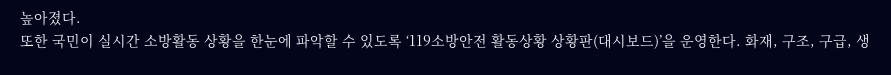높아졌다.
또한 국민이 실시간 소방활동 상황을 한눈에 파악할 수 있도록 ‘119소방안전 활동상황 상황판(대시보드)’을 운영한다. 화재, 구조, 구급, 생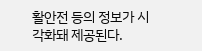활안전 등의 정보가 시각화돼 제공된다.